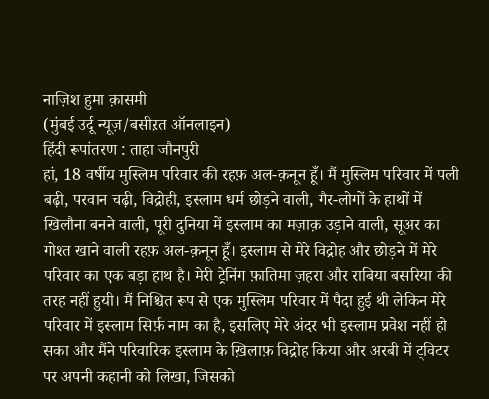नाज़िश हुमा क़ासमी
(मुंबई उर्दू न्यूज़/बसीऱत ऑनलाइन)
हिंदी रूपांतरण : ताहा जौनपुरी
हां, 18 वर्षीय मुस्लिम परिवार की रहफ़ अल-क़नून हूँ। मैं मुस्लिम परिवार में पली बढ़ी, परवान चढ़ी, विद्रोही, इस्लाम धर्म छोड़ने वाली, गैर-लोगों के हाथों में खिलौना बनने वाली, पूरी दुनिया में इस्लाम का मज़ाक़ उड़ाने वाली, सूअर का गोश्त खाने वाली रहफ़ अल-क़नून हूँ। इस्लाम से मेरे विद्रोह और छोड़ने में मेरे परिवार का एक बड़ा हाथ है। मेरी ट्रेनिंग फ़ातिमा ज़हरा और राबिया बसरिया की तरह नहीं हुयी। मैं निश्चित रूप से एक मुस्लिम परिवार में पैदा हुई थी लेकिन मेरे परिवार में इस्लाम सिर्फ़ नाम का है, इसलिए मेरे अंदर भी इस्लाम प्रवेश नहीं हो सका और मैंने परिवारिक इस्लाम के ख़िलाफ़ विद्रोह किया और अरबी में ट्विटर पर अपनी कहानी को लिखा, जिसको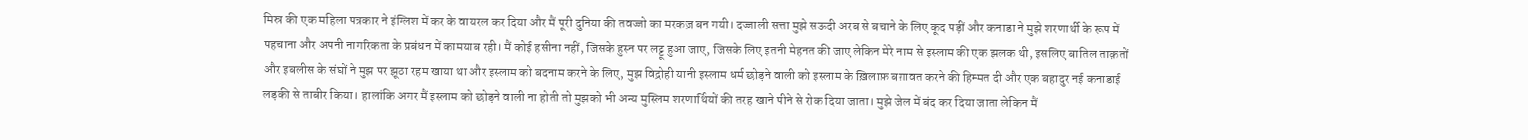मिस्र की एक महिला पत्रकार ने इंग्लिश में कर के वायरल कर दिया और मैं पूरी दुनिया की तवज्जो का मरकज़ बन गयी। दज्जाली सत्ता मुझे सऊदी अरब से बचाने के लिए कूद पड़ीं और कनाडा ने मुझे शरणार्थी के रूप में पहचाना और अपनी नागरिकता के प्रबंधन में कामयाब रही। मैं कोई हसीना नहीं, जिसके हुस्न पर लट्टू हुआ जाए, जिसके लिए इतनी मेहनत की जाए लेकिन मेरे नाम से इस्लाम की एक झलक थी, इसलिए बातिल ताक़तों और इबलीस के संघों ने मुझ पर झूठा रहम खाया था और इस्लाम को बदनाम करने के लिए, मुझ विद्रोही यानी इस्लाम धर्म छोड़ने वाली को इस्लाम के ख़िलाफ़ बग़ावत करने की हिम्मत दी और एक बहादुर नई कनाडाई लड़की से ताबीर किया। हालांकि अगर मैं इस्लाम को छोड़ने वाली ना होती तो मुझको भी अन्य मुस्लिम शरणार्थियों की तरह खाने पीने से रोक दिया जाता। मुझे जेल में बंद कर दिया जाता लेकिन मैं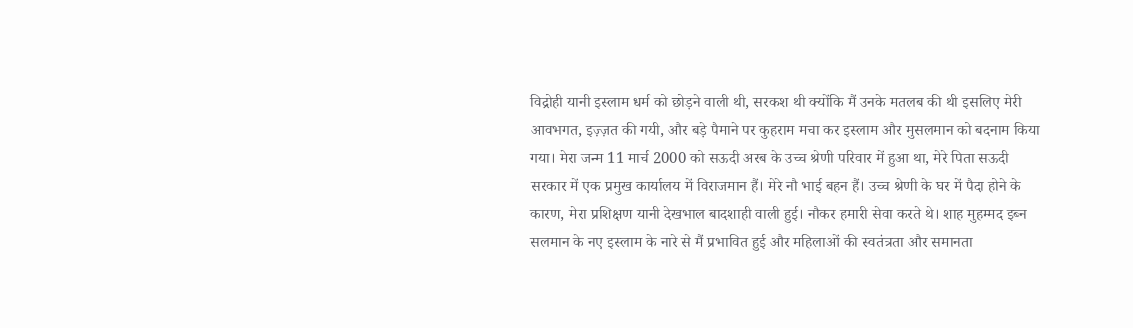विद्रोही यानी इस्लाम धर्म को छोड़ने वाली थी, सरकश थी क्योंकि मैं उनके मतलब की थी इसलिए मेरी आवभगत, इज़्ज़त की गयी, और बड़े पैमाने पर कुहराम मचा कर इस्लाम और मुसलमान को बदनाम किया गया। मेरा जन्म 11 मार्च 2000 को सऊदी अरब के उच्च श्रेणी परिवार में हुआ था, मेरे पिता सऊदी सरकार में एक प्रमुख कार्यालय में विराजमान हैं। मेरे नौ भाई बहन हैं। उच्च श्रेणी के घर में पैदा होने के कारण, मेरा प्रशिक्षण यानी देखभाल बादशाही वाली हुई। नौकर हमारी सेवा करते थे। शाह मुहम्मद इब्न सलमान के नए इस्लाम के नारे से मैं प्रभावित हुई और महिलाओं की स्वतंत्रता और समानता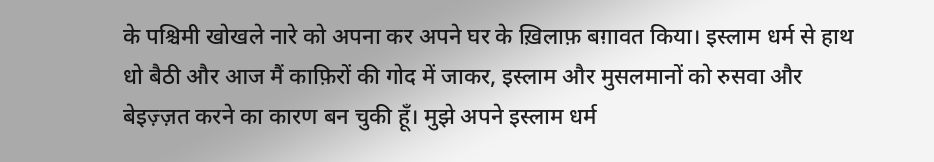के पश्चिमी खोखले नारे को अपना कर अपने घर के ख़िलाफ़ बग़ावत किया। इस्लाम धर्म से हाथ धो बैठी और आज मैं काफ़िरों की गोद में जाकर, इस्लाम और मुसलमानों को रुसवा और बेइज़्ज़त करने का कारण बन चुकी हूँ। मुझे अपने इस्लाम धर्म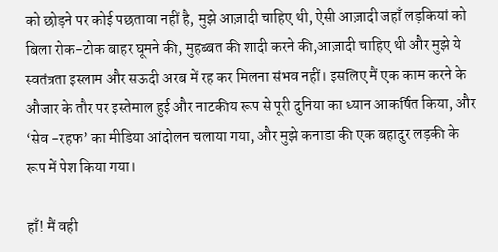को छोड़ने पर कोई पछतावा नहीं है, मुझे आज़ादी चाहिए थी, ऐसी आज़ादी जहाँ लड़कियां को बिला रोक-टोक बाहर घूमने की, मुहब्बत की शादी करने की,आज़ादी चाहिए थी और मुझे ये स्वतंत्रता इस्लाम और सऊदी अरब में रह कर मिलना संभव नहीं। इसलिए मैं एक काम करने के औजार के तौर पर इस्तेमाल हुई और नाटकीय रूप से पूरी दुनिया का ध्यान आकर्षित किया, और ‘सेव -रहफ’ का मीडिया आंदोलन चलाया गया, और मुझे कनाडा की एक बहादुर लड़की के रूप में पेश किया गया।

हाँ! मैं वही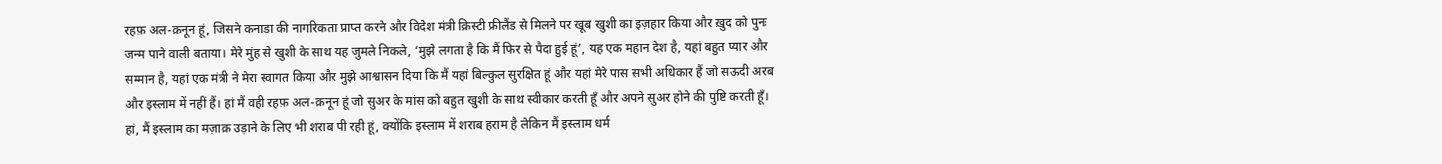रहफ़ अल-क़नून हूं, जिसने कनाडा की नागरिकता प्राप्त करने और विदेश मंत्री क्रिस्टी फ्रीलैंड से मिलने पर खूब खुशी का इज़हार किया और ख़ुद को पुनः जन्म पाने वाली बताया। मेरे मुंह से खुशी के साथ यह जुमले निकले, ‘मुझे लगता है कि मैं फिर से पैदा हुई हूं’, यह एक महान देश है, यहां बहुत प्यार और सम्मान है, यहां एक मंत्री ने मेरा स्वागत किया और मुझे आश्वासन दिया कि मैं यहां बिल्कुल सुरक्षित हूं और यहां मेरे पास सभी अधिकार हैं जो सऊदी अरब और इस्लाम में नहीं हैं। हां मैं वही रहफ़ अल-क़नून हूं जो सुअर के मांस को बहुत खुशी के साथ स्वीकार करती हूँ और अपने सुअर होने की पुष्टि करती हूँ। हां, मैं इस्लाम का मज़ाक़ उड़ाने के लिए भी शराब पी रही हूं, क्योंकि इस्लाम में शराब हराम है लेकिन मैं इस्लाम धर्म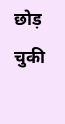छोड़ चुकी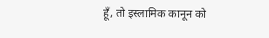हूँ, तो इस्लामिक कानून को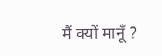मैं क्यों मानूँ ?